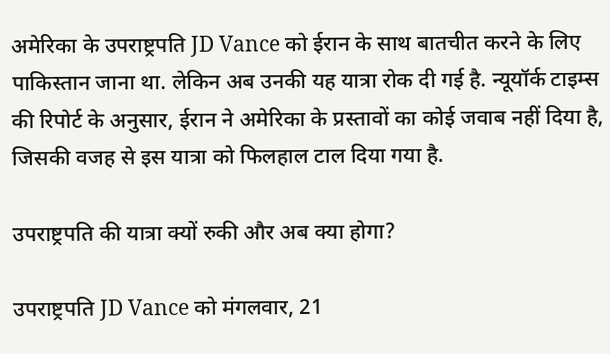अमेरिका के उपराष्ट्रपति JD Vance को ईरान के साथ बातचीत करने के लिए पाकिस्तान जाना था. लेकिन अब उनकी यह यात्रा रोक दी गई है. न्यूयॉर्क टाइम्स की रिपोर्ट के अनुसार, ईरान ने अमेरिका के प्रस्तावों का कोई जवाब नहीं दिया है, जिसकी वजह से इस यात्रा को फिलहाल टाल दिया गया है.

उपराष्ट्रपति की यात्रा क्यों रुकी और अब क्या होगा?

उपराष्ट्रपति JD Vance को मंगलवार, 21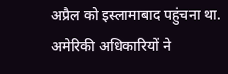अप्रैल को इस्लामाबाद पहुंचना था. अमेरिकी अधिकारियों ने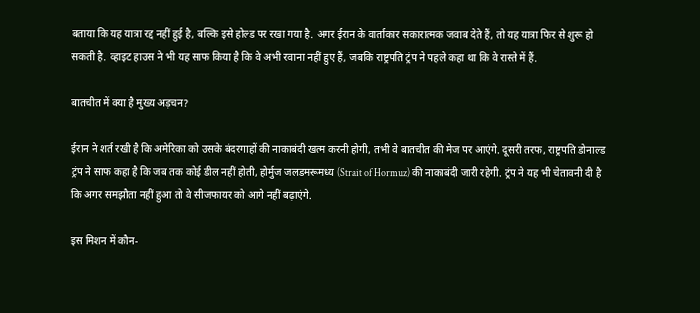बताया कि यह यात्रा रद्द नहीं हुई है, बल्कि इसे होल्ड पर रखा गया है. अगर ईरान के वार्ताकार सकारात्मक जवाब देते हैं, तो यह यात्रा फिर से शुरू हो सकती है. व्हाइट हाउस ने भी यह साफ किया है कि वे अभी रवाना नहीं हुए हैं, जबकि राष्ट्रपति ट्रंप ने पहले कहा था कि वे रास्ते में हैं.

बातचीत में क्या है मुख्य अड़चन?

ईरान ने शर्त रखी है कि अमेरिका को उसके बंदरगाहों की नाकाबंदी खत्म करनी होगी, तभी वे बातचीत की मेज पर आएंगे. दूसरी तरफ, राष्ट्रपति डोनाल्ड ट्रंप ने साफ कहा है कि जब तक कोई डील नहीं होती, होर्मुज जलडमरूमध्य (Strait of Hormuz) की नाकाबंदी जारी रहेगी. ट्रंप ने यह भी चेतावनी दी है कि अगर समझौता नहीं हुआ तो वे सीजफायर को आगे नहीं बढ़ाएंगे.

इस मिशन में कौन-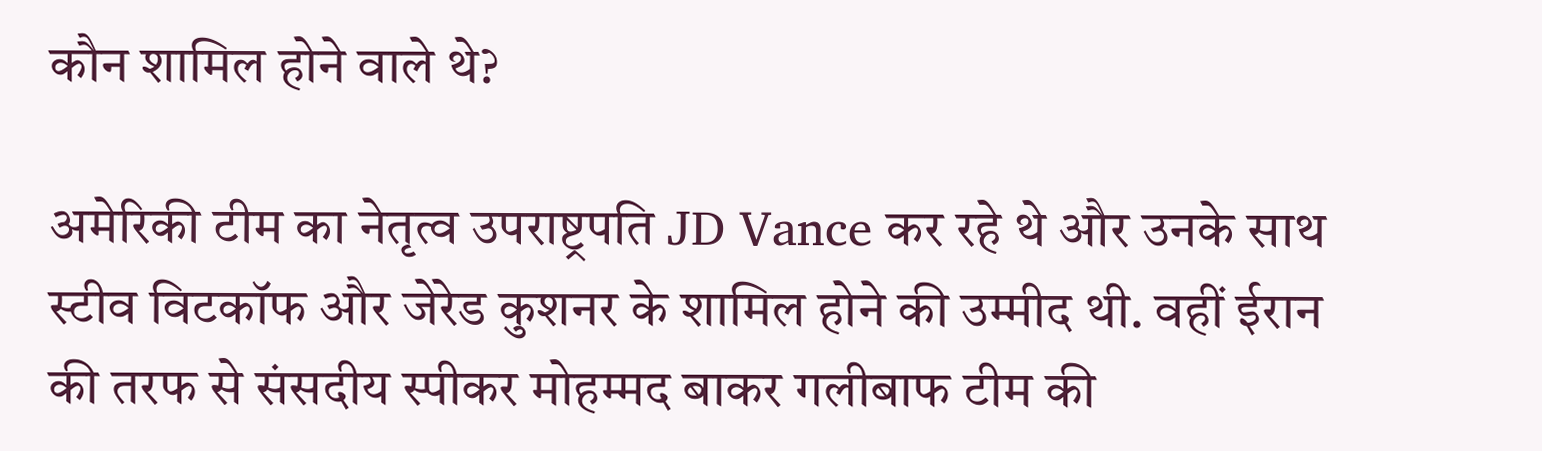कौन शामिल होने वाले थे?

अमेरिकी टीम का नेतृत्व उपराष्ट्रपति JD Vance कर रहे थे और उनके साथ स्टीव विटकॉफ और जेरेड कुशनर के शामिल होने की उम्मीद थी. वहीं ईरान की तरफ से संसदीय स्पीकर मोहम्मद बाकर गलीबाफ टीम की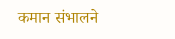कमान संभालने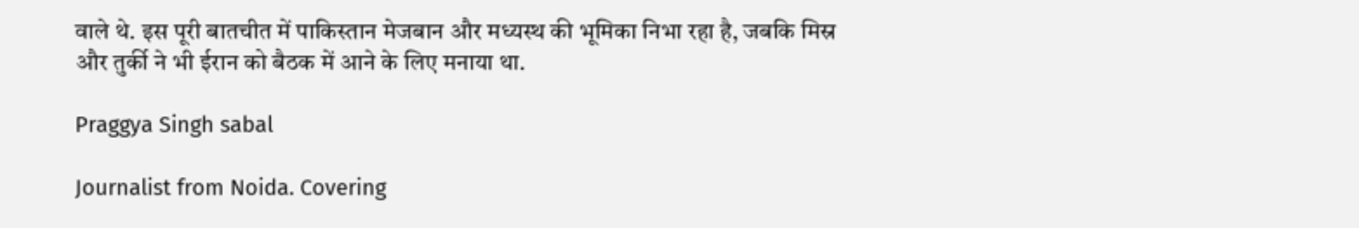वाले थे. इस पूरी बातचीत में पाकिस्तान मेजबान और मध्यस्थ की भूमिका निभा रहा है, जबकि मिस्र और तुर्की ने भी ईरान को बैठक में आने के लिए मनाया था.

Praggya Singh sabal

Journalist from Noida. Covering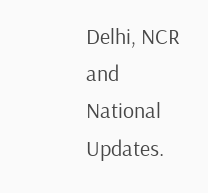Delhi, NCR and National Updates.